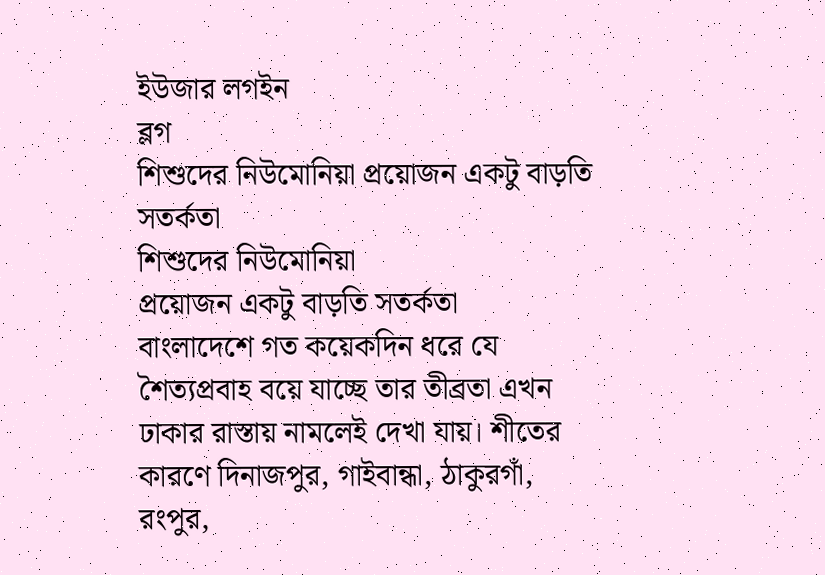ইউজার লগইন
ব্লগ
শিশুদের নিউমোনিয়া প্রয়োজন একটু বাড়তি সতর্কতা
শিশুদের নিউমোনিয়া
প্রয়োজন একটু বাড়তি সতর্কতা
বাংলাদেশে গত কয়েকদিন ধরে যে শৈত্যপ্রবাহ বয়ে যাচ্ছে তার তীব্রতা এখন ঢাকার রাস্তায় নামলেই দেখা যায়। শীতের কারণে দিনাজপুর, গাইবান্ধা, ঠাকুরগাঁ, রংপুর,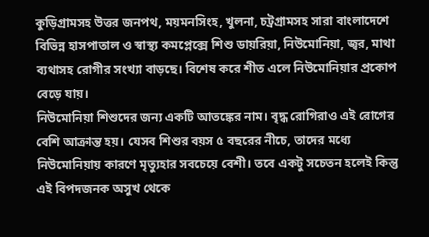কুড়িগ্রামসহ উত্তর জনপথ, ময়মনসিংহ, খুলনা, চট্রগ্রামসহ সারা বাংলাদেশে বিভিন্ন হাসপাতাল ও স্বাস্থ্য কমপ্লেক্সে শিশু ডায়রিয়া, নিউমোনিয়া, জ্বর, মাথা ব্যথাসহ রোগীর সংখ্যা বাড়ছে। বিশেষ করে শীত এলে নিউমোনিয়ার প্রকোপ বেড়ে যায়।
নিউমোনিয়া শিশুদের জন্য একটি আতঙ্কের নাম। বৃদ্ধ রোগিরাও এই রোগের বেশি আক্রান্ত হয়। যেসব শিশুর বয়স ৫ বছরের নীচে, তাদের মধ্যে নিউমোনিয়ায় কারণে মৃত্যুহার সবচেয়ে বেশী। তবে একটু সচেতন হলেই কিন্তু এই বিপদজনক অসুখ থেকে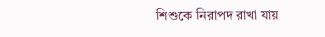শিশুকে নিরাপদ রাখা যায়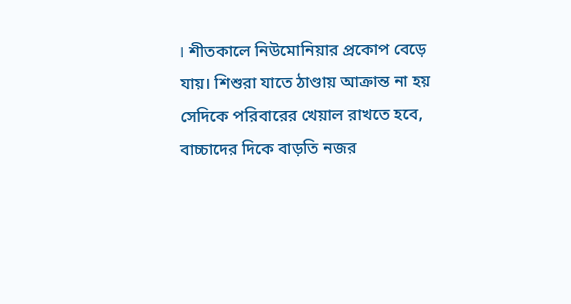। শীতকালে নিউমোনিয়ার প্রকোপ বেড়ে যায়। শিশুরা যাতে ঠাণ্ডায় আক্রান্ত না হয় সেদিকে পরিবারের খেয়াল রাখতে হবে, বাচ্চাদের দিকে বাড়তি নজর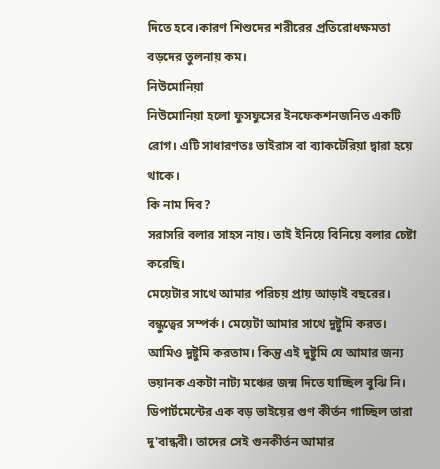দিতে হবে।কারণ শিশুদের শরীরের প্রতিরোধক্ষমতা বড়দের তুলনায় কম।
নিউমোনিয়া
নিউমোনিয়া হলো ফুসফুসের ইনফেকশনজনিত একটি রোগ। এটি সাধারণতঃ ভাইরাস বা ব্যাকটেরিয়া দ্বারা হয়ে থাকে।
কি নাম দিব?
সরাসরি বলার সাহস নায়। তাই ইনিয়ে বিনিয়ে বলার চেষ্টা করেছি।
মেয়েটার সাথে আমার পরিচয় প্রায় আড়াই বছরের। বন্ধুত্বের সম্পর্ক। মেয়েটা আমার সাথে দুষ্টুমি করত। আমিও দুষ্টুমি করতাম। কিন্তু এই দুষ্টুমি যে আমার জন্য ভয়ানক একটা নাট্য মঞ্চের জন্ম দিতে যাচ্ছিল বুঝি নি।
ডিপার্টমেন্টের এক বড় ভাইয়ের গুণ কীর্তন গাচ্ছিল তারা দু'বান্ধবী। তাদের সেই গুনকীর্তন আমার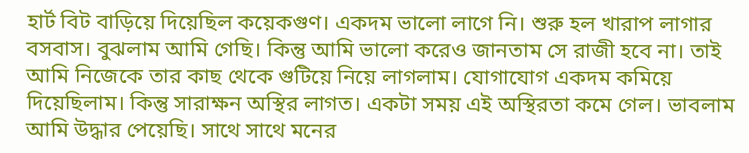হার্ট বিট বাড়িয়ে দিয়েছিল কয়েকগুণ। একদম ভালো লাগে নি। শুরু হল খারাপ লাগার বসবাস। বুঝলাম আমি গেছি। কিন্তু আমি ভালো করেও জানতাম সে রাজী হবে না। তাই আমি নিজেকে তার কাছ থেকে গুটিয়ে নিয়ে লাগলাম। যোগাযোগ একদম কমিয়ে দিয়েছিলাম। কিন্তু সারাক্ষন অস্থির লাগত। একটা সময় এই অস্থিরতা কমে গেল। ভাবলাম আমি উদ্ধার পেয়েছি। সাথে সাথে মনের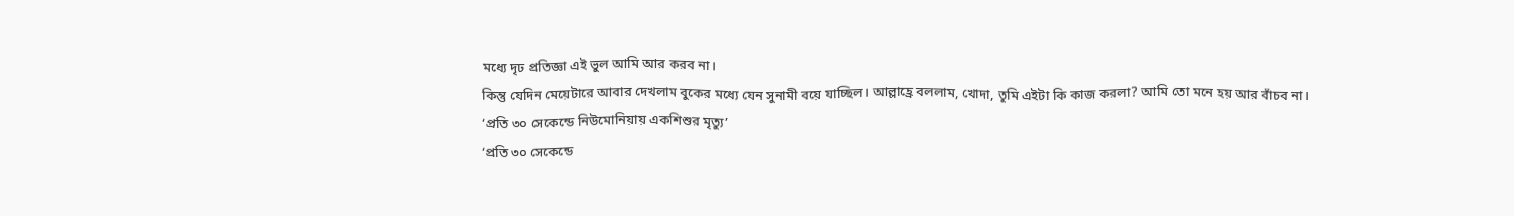মধ্যে দৃঢ প্রতিজ্ঞা এই ভুল আমি আর করব না।
কিন্তু যেদিন মেয়েটারে আবার দেখলাম বুকের মধ্যে যেন সুনামী বয়ে যাচ্ছিল। আল্লাহ্রে বললাম, খোদা, তুমি এইটা কি কাজ করলা? আমি তো মনে হয় আর বাঁচব না।
‘প্রতি ৩০ সেকেন্ডে নিউমোনিয়ায় একশিশুর মৃত্যু’
‘প্রতি ৩০ সেকেন্ডে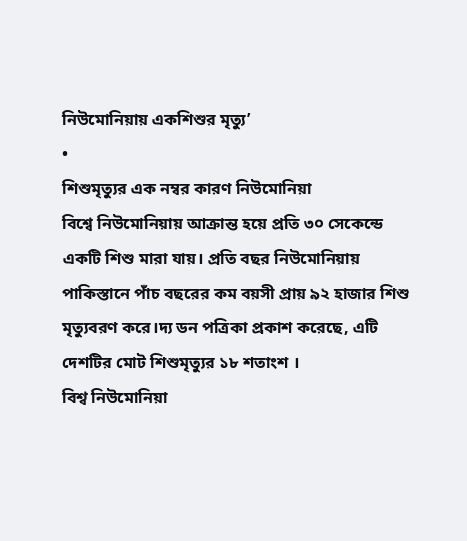নিউমোনিয়ায় একশিশুর মৃত্যু’
•
শিশুমৃত্যুর এক নম্বর কারণ নিউমোনিয়া
বিশ্বে নিউমোনিয়ায় আক্রান্ত হয়ে প্রতি ৩০ সেকেন্ডে একটি শিশু মারা যায়। প্রতি বছর নিউমোনিয়ায় পাকিস্তানে পাঁচ বছরের কম বয়সী প্রায় ৯২ হাজার শিশু মৃত্যুবরণ করে।দ্য ডন পত্রিকা প্রকাশ করেছে, এটি দেশটির মোট শিশুমৃত্যুর ১৮ শতাংশ ।
বিশ্ব নিউমোনিয়া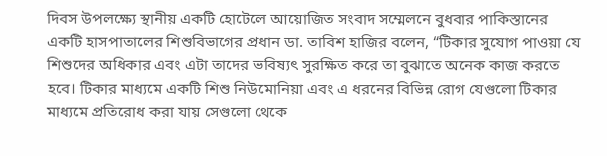দিবস উপলক্ষ্যে স্থানীয় একটি হোটেলে আয়োজিত সংবাদ সম্মেলনে বুধবার পাকিস্তানের একটি হাসপাতালের শিশুবিভাগের প্রধান ডা. তাবিশ হাজির বলেন, “টিকার সুযোগ পাওয়া যে শিশুদের অধিকার এবং এটা তাদের ভবিষ্যৎ সুরক্ষিত করে তা বুঝাতে অনেক কাজ করতে হবে। টিকার মাধ্যমে একটি শিশু নিউমোনিয়া এবং এ ধরনের বিভিন্ন রোগ যেগুলো টিকার মাধ্যমে প্রতিরোধ করা যায় সেগুলো থেকে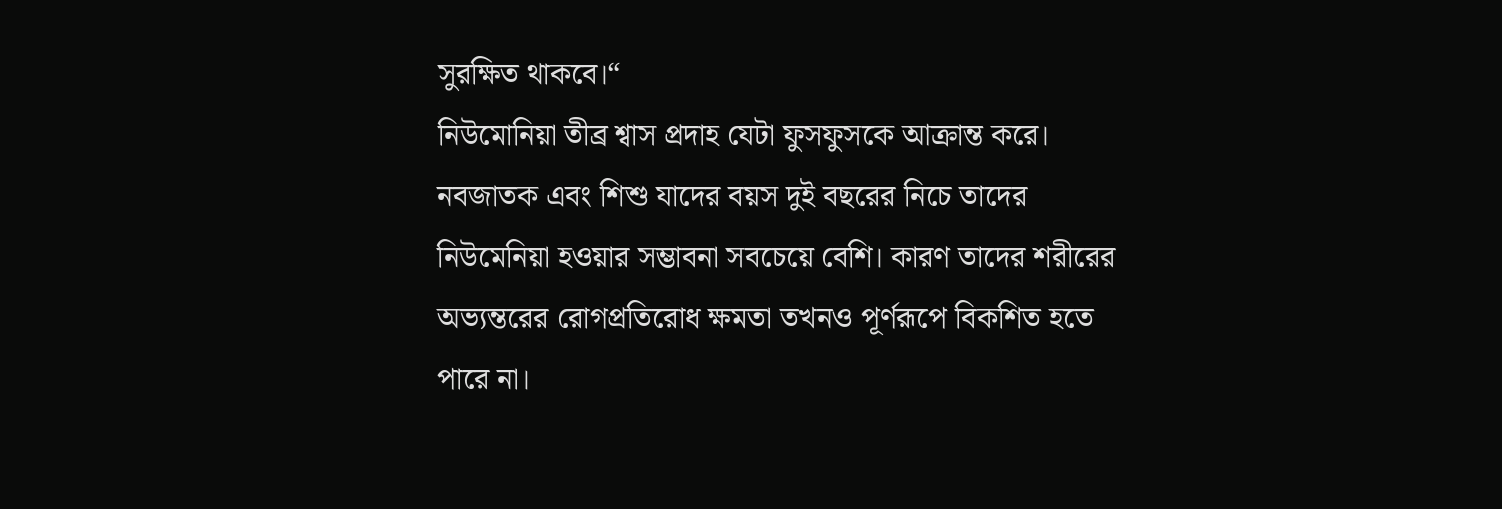সুরক্ষিত থাকবে।“
নিউমোনিয়া তীব্র শ্বাস প্রদাহ যেটা ফুসফুসকে আক্রান্ত করে। নবজাতক এবং শিশু যাদের বয়স দুই বছরের নিচে তাদের নিউমেনিয়া হওয়ার সম্ভাবনা সবচেয়ে বেশি। কারণ তাদের শরীরের অভ্যন্তরের রোগপ্রতিরোধ ক্ষমতা তখনও পূর্ণরূপে বিকশিত হতে পারে না।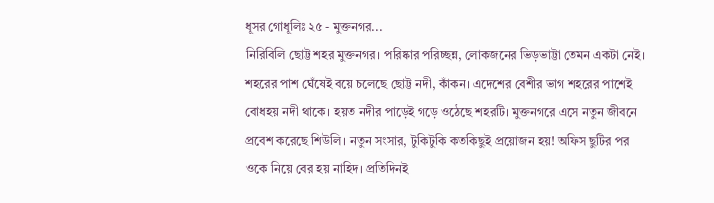ধূসর গোধূলিঃ ২৫ - মুক্তনগর...
নিরিবিলি ছোট্ট শহর মুক্তনগর। পরিষ্কার পরিচ্ছন্ন, লোকজনের ভিড়ভাট্টা তেমন একটা নেই। শহরের পাশ ঘেঁষেই বয়ে চলেছে ছোট্ট নদী, কাঁকন। এদেশের বেশীর ভাগ শহরের পাশেই বোধহয় নদী থাকে। হয়ত নদীর পাড়েই গড়ে ওঠেছে শহরটি। মুক্তনগরে এসে নতুন জীবনে প্রবেশ করেছে শিউলি। নতুন সংসার, টুকিটুকি কতকিছুই প্রয়োজন হয়! অফিস ছুটির পর ওকে নিয়ে বের হয় নাহিদ। প্রতিদিনই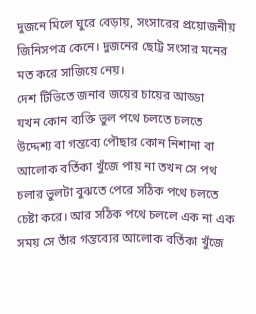দুজনে মিলে ঘুরে বেড়ায়, সংসারের প্রয়োজনীয় জিনিসপত্র কেনে। দুজনের ছোট্ট সংসার মনের মত করে সাজিয়ে নেয়।
দেশ টিভিতে জনাব জয়ের চায়ের আড্ডা
যখন কোন ব্যক্তি ভুল পথে চলতে চলতে উদ্দেশ্য বা গন্তব্যে পৌছার কোন নিশানা বা আলোক বর্তিকা খুঁজে পায় না তখন সে পথ চলার ভুলটা বুঝতে পেরে সঠিক পথে চলতে চেষ্টা করে। আর সঠিক পথে চললে এক না এক সময় সে তাঁর গন্তব্যের আলোক বর্তিকা খুঁজে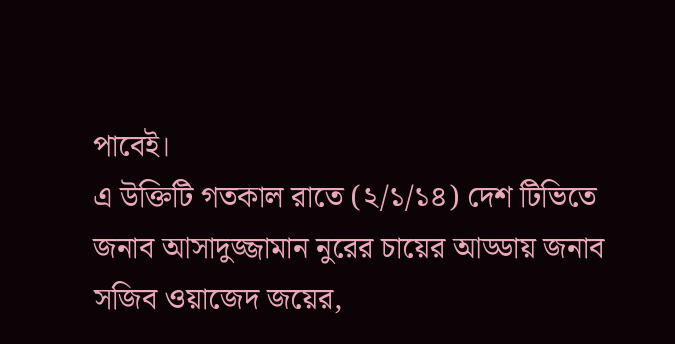পাবেই।
এ উক্তিটি গতকাল রাতে (২/১/১৪) দেশ টিভিতে জনাব আসাদুজ্জামান নুরের চায়ের আড্ডায় জনাব সজিব ওয়াজেদ জয়ের,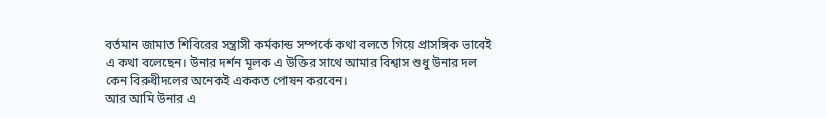বর্তমান জামাত শিবিরের সন্ত্রাসী কর্মকান্ড সম্পর্কে কথা বলতে গিয়ে প্রাসঙ্গিক ভাবেই এ কথা বলেছেন। উনার দর্শন মূলক এ উক্তির সাথে আমার বিশ্বাস শুধু উনার দল কেন বিরুধীদলের অনেকই এককত পোষন করবেন।
আর আমি উনার এ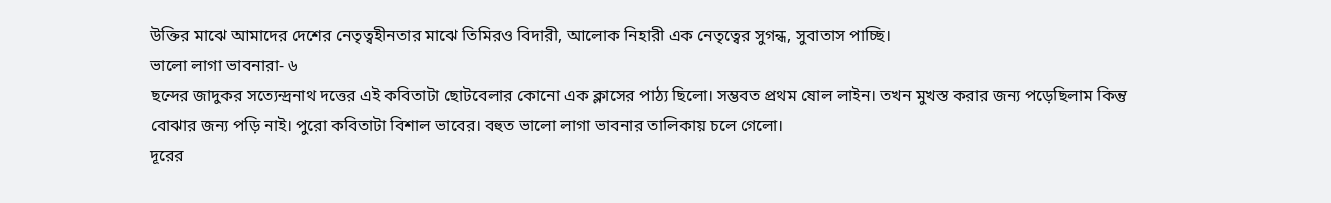উক্তির মাঝে আমাদের দেশের নেতৃত্বহীনতার মাঝে তিমিরও বিদারী, আলোক নিহারী এক নেতৃত্বের সুগন্ধ, সুবাতাস পাচ্ছি।
ভালো লাগা ভাবনারা- ৬
ছন্দের জাদুকর সত্যেন্দ্রনাথ দত্তের এই কবিতাটা ছোটবেলার কোনো এক ক্লাসের পাঠ্য ছিলো। সম্ভবত প্রথম ষোল লাইন। তখন মুখস্ত করার জন্য পড়েছিলাম কিন্তু বোঝার জন্য পড়ি নাই। পুরো কবিতাটা বিশাল ভাবের। বহুত ভালো লাগা ভাবনার তালিকায় চলে গেলো।
দূরের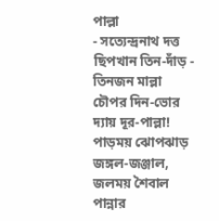পাল্লা
- সত্যেন্দ্রনাথ দত্ত
ছিপখান তিন-দাঁড় -
তিনজন মাল্লা
চৌপর দিন-ভোর
দ্যায় দূর-পাল্লা!
পাড়ময় ঝোপঝাড়
জঙ্গল-জঞ্জাল,
জলময় শৈবাল
পান্নার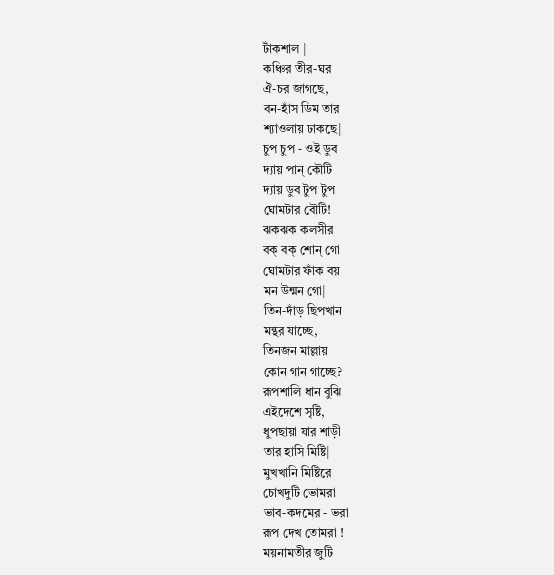টাঁকশাল |
কঞ্চির তীর-ঘর
ঐ-চর জাগছে,
বন-হাঁস ডিম তার
শ্যাওলায় ঢাকছে|
চুপ চুপ - ওই ডুব
দ্যায় পান্ কৌটি
দ্যায় ডুব টুপ টুপ
ঘোমটার বৌটি!
ঝকঝক কলসীর
বক্ বক্ শোন্ গো
ঘোমটার ফাঁক বয়
মন উন্মন গো|
তিন-দাঁড় ছিপখান
মন্থর যাচ্ছে,
তিনজন মাল্লায়
কোন গান গাচ্ছে?
রূপশালি ধান বুঝি
এইদেশে সৃষ্টি,
ধুপছায়া যার শাড়ী
তার হাসি মিষ্টি|
মুখখানি মিষ্টিরে
চোখদুটি ভোমরা
ভাব-কদমের - ভরা
রূপ দেখ তোমরা !
ময়নামতীর জুটি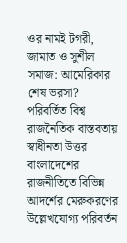ওর নামই টগরী,
জামাত ও সুশীল সমাজ: আমেরিকার শেষ ভরসা?
পরিবর্তিত বিশ্ব রাজনৈতিক বাস্তবতায় স্বাধীনতা উত্তর বাংলাদেশের রাজনীতিতে বিভিন্ন আদর্শের মেরুকরণের উল্লেখযোগ্য পরিবর্তন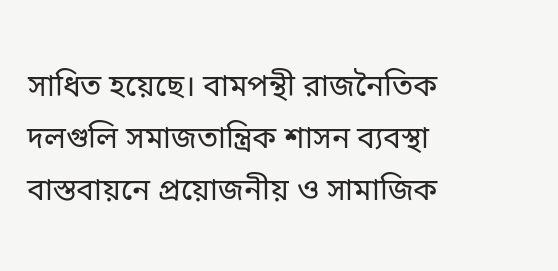সাধিত হয়েছে। বামপন্থী রাজনৈতিক দলগুলি সমাজতান্ত্রিক শাসন ব্যবস্থা বাস্তবায়নে প্রয়োজনীয় ও সামাজিক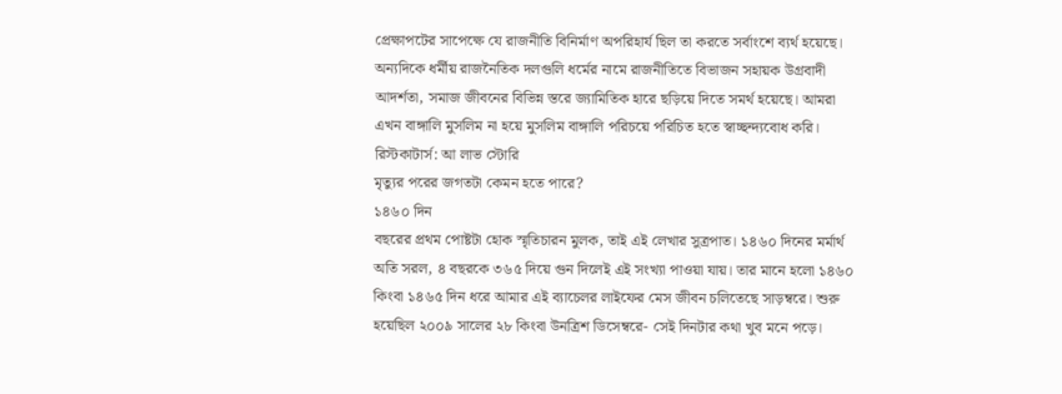প্রেক্ষাপটের সাপেক্ষে যে রাজনীতি বিনির্মাণ অপরিহার্য ছিল তা করতে সর্বাংশে ব্যর্থ হয়েছে। অন্যদিকে ধর্মীয় রাজনৈতিক দলগুলি ধর্মের নামে রাজনীতিতে বিভাজন সহায়ক উগ্রবাদী আদর্শতা, সমাজ জীবনের বিভিন্ন স্তরে জ্যামিতিক হারে ছড়িয়ে দিতে সমর্থ হয়েছে। আমরা এখন বাঙ্গালি মুসলিম না হয়ে মুসলিম বাঙ্গালি পরিচয়ে পরিচিত হতে স্বাচ্ছন্দ্যবোধ করি।
রিস্টকাটার্স: আ লাভ স্টোরি
মৃত্যুর পরের জগতটা কেমন হতে পারে?
১৪৬০ দিন
বছরের প্রথম পোষ্টটা হোক স্মৃতিচারন মুলক, তাই এই লেখার সুত্রপাত। ১৪৬০ দিনের মর্মার্থ অতি সরল, ৪ বছরকে ৩৬৫ দিয়ে গুন দিলেই এই সংখ্যা পাওয়া যায়। তার মানে হলো ১৪৬০ কিংবা ১৪৬৫ দিন ধরে আমার এই ব্যাচেলর লাইফের মেস জীবন চলিতেছে সাড়ম্বরে। শুরু হয়েছিল ২০০৯ সালের ২৮ কিংবা উনত্রিশ ডিসেম্বরে- সেই দিনটার কথা খুব মনে পড়ে।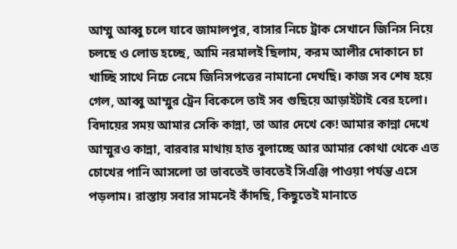আম্মু আব্বু চলে যাবে জামালপুর, বাসার নিচে ট্রাক সেখানে জিনিস নিয়ে চলছে ও লোড হচ্ছে, আমি নরমালই ছিলাম, করম আলীর দোকানে চা খাচ্ছি সাথে নিচে নেমে জিনিসপত্তের নামানো দেখছি। কাজ সব শেষ হয়ে গেল, আব্বু আম্মুর ট্রেন বিকেলে তাই সব গুছিয়ে আড়াইটাই বের হলো। বিদায়ের সময় আমার সেকি কান্না, তা আর দেখে কে! আমার কান্না দেখে আম্মুরও কান্না, বারবার মাথায় হাত বুলাচ্ছে আর আমার কোথা থেকে এত চোখের পানি আসলো তা ভাবতেই ভাবতেই সিএঞ্জি পাওয়া পর্যন্ত এসে পড়লাম। রাস্তায় সবার সামনেই কাঁদছি, কিছুতেই মানাতে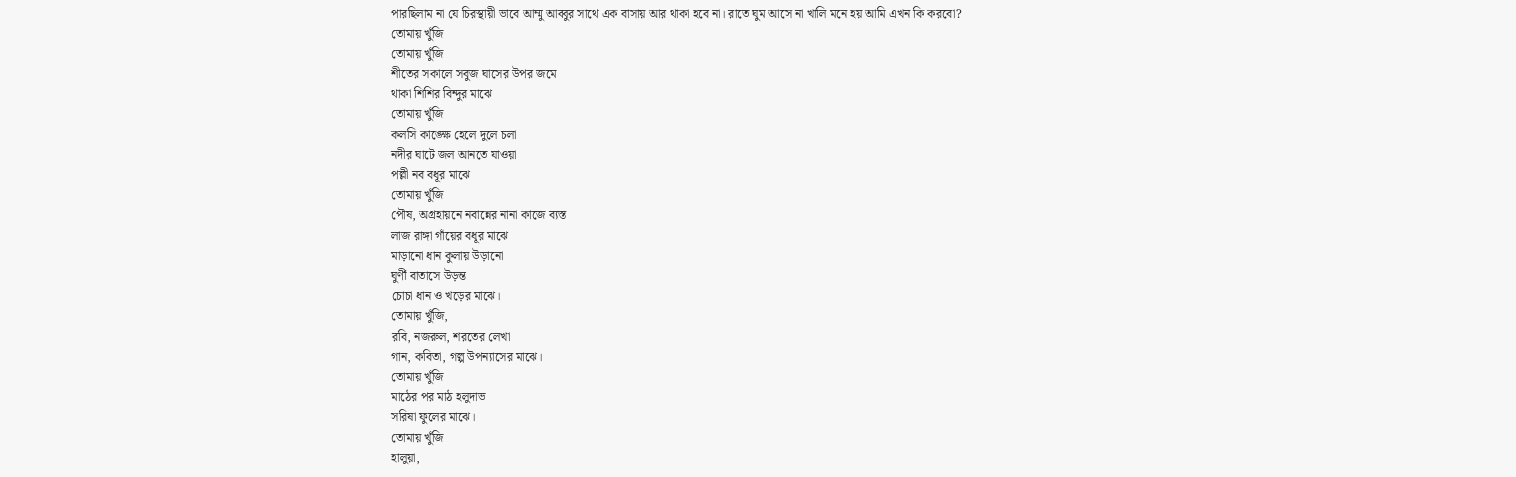পারছিলাম না যে চিরস্থায়ী ভাবে আম্মু আব্বুর সাথে এক বাসায় আর থাকা হবে না। রাতে ঘুম আসে না খালি মনে হয় আমি এখন কি করবো?
তোমায় খুঁজি
তোমায় খুঁজি
শীতের সকালে সবুজ ঘাসের উপর জমে
থাকা শিশির বিন্দুর মাঝে
তোমায় খুঁজি
কলসি কাঙ্ক্ষে হেলে দুলে চলা
নদীর ঘাটে জল আনতে যাওয়া
পল্লী নব বধূর মাঝে
তোমায় খুঁজি
পৌষ, অগ্রহায়নে নবান্নের নানা কাজে ব্যস্ত
লাজ রাঙ্গা গাঁয়ের বধূর মাঝে
মাড়ানো ধান কুলায় উড়ানো
ঘুর্ণী বাতাসে উড়ন্ত
চোচা ধান ও খড়ের মাঝে।
তোমায় খুঁজি,
রবি, নজরুল, শরতের লেখা
গান, কবিতা, গল্প উপন্যাসের মাঝে।
তোমায় খুঁজি
মাঠের পর মাঠ হলুদাভ
সরিষা ফুলের মাঝে।
তোমায় খুঁজি
হালুয়া,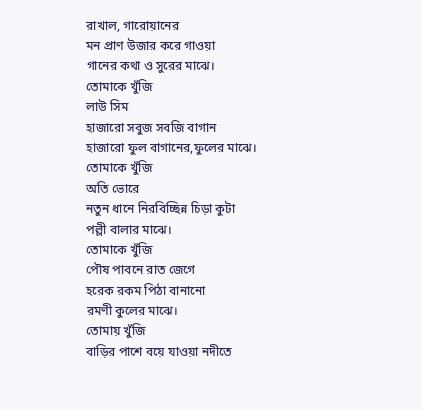রাখাল, গারোয়ানের
মন প্রাণ উজার করে গাওয়া
গানের কথা ও সুরের মাঝে।
তোমাকে খুঁজি
লাউ সিম
হাজারো সবুজ সবজি বাগান
হাজারো ফুল বাগানের,ফুলের মাঝে।
তোমাকে খুঁজি
অতি ভোরে
নতুন ধানে নিরবিচ্ছিন্ন চিড়া কুটা
পল্লী বালার মাঝে।
তোমাকে খুঁজি
পৌষ পাবনে রাত জেগে
হরেক রকম পিঠা বানানো
রমণী কুলের মাঝে।
তোমায় খুঁজি
বাড়ির পাশে বয়ে যাওয়া নদীতে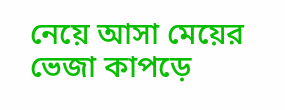নেয়ে আসা মেয়ের ভেজা কাপড়ে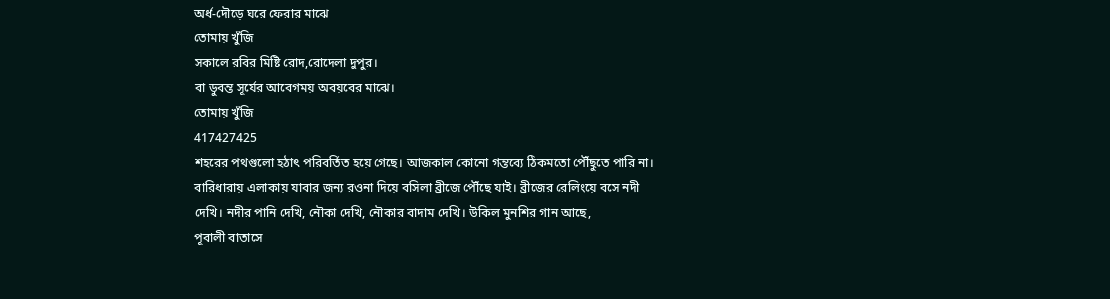অর্ধ-দৌড়ে ঘরে ফেরার মাঝে
তোমায় খুঁজি
সকালে রবির মিষ্টি রোদ,রোদেলা দুপুর।
বা ডুবন্ত সূর্যের আবেগময় অবয়বের মাঝে।
তোমায় খুঁজি
417427425
শহরের পথগুলো হঠাৎ পরিবর্তিত হয়ে গেছে। আজকাল কোনো গন্তব্যে ঠিকমতো পৌঁছুতে পারি না। বারিধারায় এলাকায় যাবার জন্য রওনা দিয়ে বসিলা ব্রীজে পৌঁছে যাই। ব্রীজের রেলিংয়ে বসে নদী দেখি। নদীর পানি দেখি, নৌকা দেখি, নৌকার বাদাম দেখি। উকিল মুনশির গান আছে,
পূবালী বাতাসে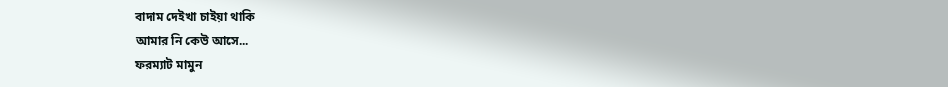বাদাম দেইখা চাইয়া থাকি
আমার নি কেউ আসে...
ফরম্যাট মামুন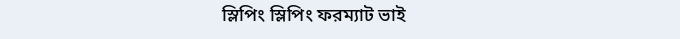স্লিপিং স্লিপিং ফরম্যাট ভাই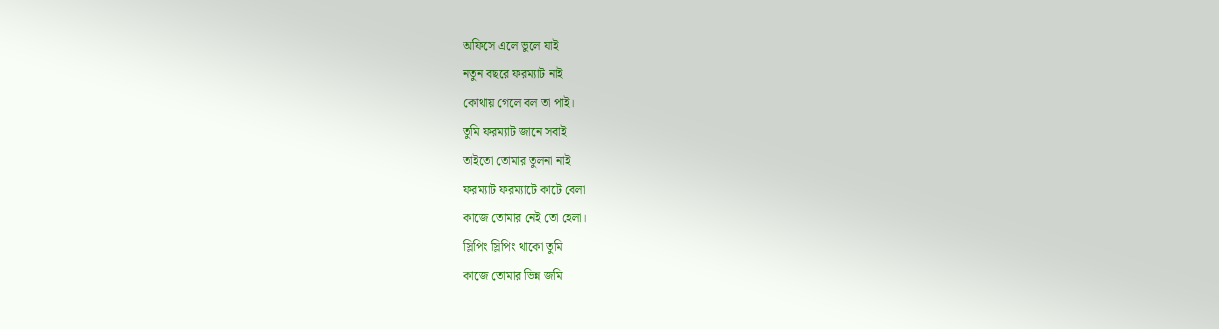অফিসে এলে ভুলে যাই
নতুন বছরে ফরম্যাট নাই
কোথায় গেলে বল তা পাই।
তুমি ফরম্যাট জানে সবাই
তাইতো তোমার তুলনা নাই
ফরম্যাট ফরম্যাটে কাটে বেলা
কাজে তোমার নেই তো হেলা।
স্লিপিং স্লিপিং থাকো তুমি
কাজে তোমার ভিন্ন জমি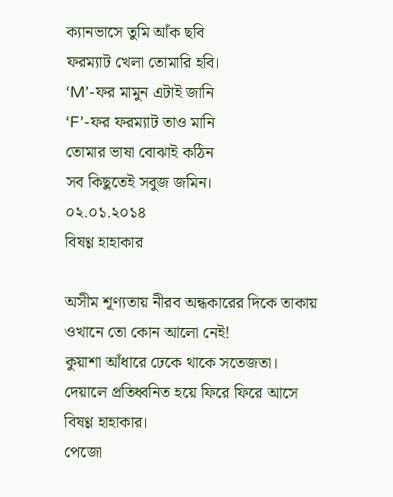ক্যানভাসে তুমি আঁক ছবি
ফরম্যাট খেলা তোমারি হবি।
‘M’-ফর মামুন এটাই জানি
‘F’-ফর ফরম্যাট তাও মানি
তোমার ভাষা বোঝাই কঠিন
সব কিছুতেই সবুজ জমিন।
০২.০১.২০১৪
বিষণ্ণ হাহাকার

অসীম শূণ্যতায় নীরব অন্ধকারের দিকে তাকায়
ওখানে তো কোন আলো নেই!
কুয়াশা আঁধারে ঢেকে থাকে সতেজতা।
দেয়ালে প্রতিধ্বনিত হয়ে ফিরে ফিরে আসে
বিষণ্ণ হাহাকার।
পেজো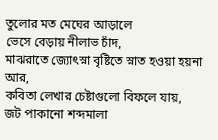তুলোর মত মেঘের আড়ালে
ভেসে বেড়ায় নীলাভ চাঁদ,
মাঝরাতে জ্যোৎস্না বৃষ্টিতে স্নাত হওয়া হয়না আর,
কবিতা লেখার চেষ্টাগুলো বিফলে যায়,
জট পাকানো শব্দমালা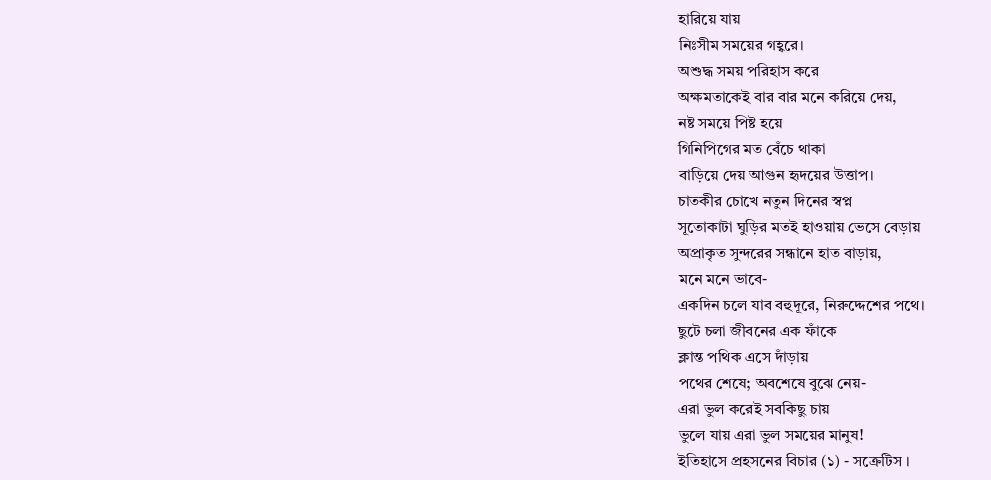হারিয়ে যায়
নিঃসীম সময়ের গহ্বরে।
অশুদ্ধ সময় পরিহাস করে
অক্ষমতাকেই বার বার মনে করিয়ে দেয়,
নষ্ট সময়ে পিষ্ট হয়ে
গিনিপিগের মত বেঁচে থাকা
বাড়িয়ে দেয় আগুন হৃদয়ের উত্তাপ।
চাতকীর চোখে নতুন দিনের স্বপ্ন
সূতোকাটা ঘুড়ির মতই হাওয়ায় ভেসে বেড়ায়
অপ্রাকৃত সুন্দরের সন্ধানে হাত বাড়ায়,
মনে মনে ভাবে-
একদিন চলে যাব বহুদূরে, নিরুদ্দেশের পথে।
ছুটে চলা জীবনের এক ফাঁকে
ক্লান্ত পথিক এসে দাঁড়ায়
পথের শেষে; অবশেষে বুঝে নেয়-
এরা ভুল করেই সবকিছু চায়
ভুলে যায় এরা ভুল সময়ের মানুষ!
ইতিহাসে প্রহসনের বিচার (১) - সক্রেটিস ।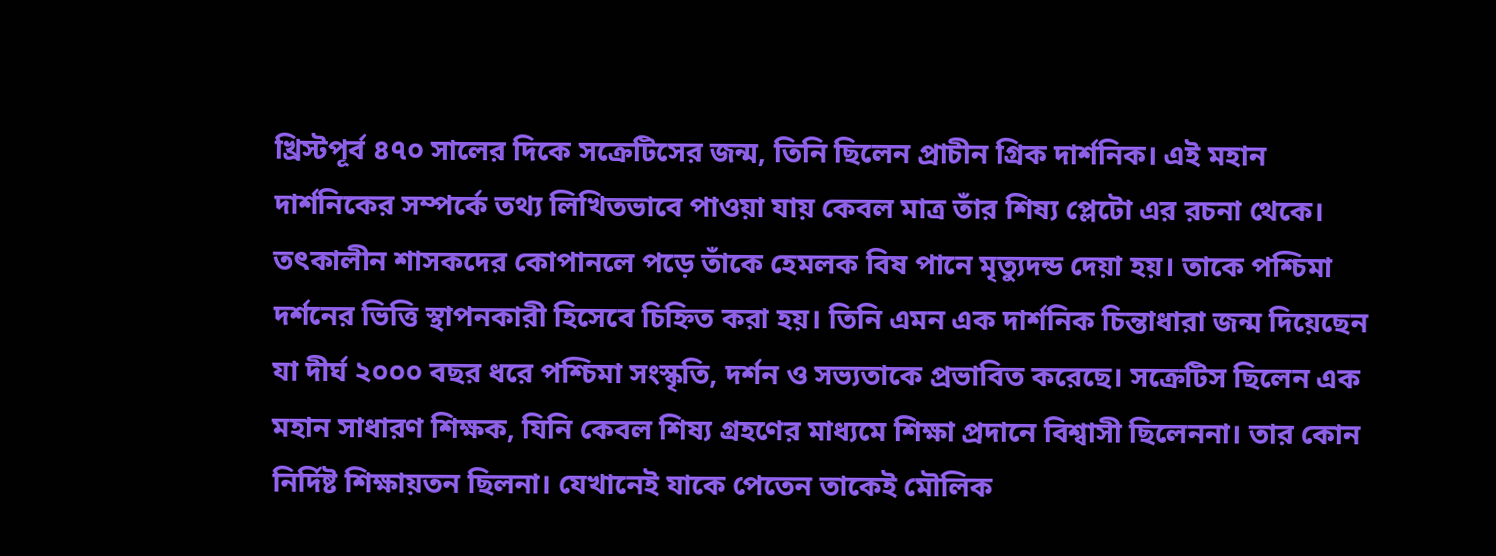খ্রিস্টপূর্ব ৪৭০ সালের দিকে সক্রেটিসের জন্ম, তিনি ছিলেন প্রাচীন গ্রিক দার্শনিক। এই মহান দার্শনিকের সম্পর্কে তথ্য লিখিতভাবে পাওয়া যায় কেবল মাত্র তাঁর শিষ্য প্লেটো এর রচনা থেকে। তৎকালীন শাসকদের কোপানলে পড়ে তাঁকে হেমলক বিষ পানে মৃত্যুদন্ড দেয়া হয়। তাকে পশ্চিমা দর্শনের ভিত্তি স্থাপনকারী হিসেবে চিহ্নিত করা হয়। তিনি এমন এক দার্শনিক চিন্তাধারা জন্ম দিয়েছেন যা দীর্ঘ ২০০০ বছর ধরে পশ্চিমা সংস্কৃতি, দর্শন ও সভ্যতাকে প্রভাবিত করেছে। সক্রেটিস ছিলেন এক মহান সাধারণ শিক্ষক, যিনি কেবল শিষ্য গ্রহণের মাধ্যমে শিক্ষা প্রদানে বিশ্বাসী ছিলেননা। তার কোন নির্দিষ্ট শিক্ষায়তন ছিলনা। যেখানেই যাকে পেতেন তাকেই মৌলিক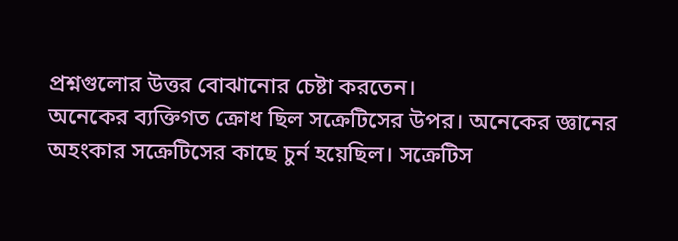প্রশ্নগুলোর উত্তর বোঝানোর চেষ্টা করতেন।
অনেকের ব্যক্তিগত ক্রোধ ছিল সক্রেটিসের উপর। অনেকের জ্ঞানের অহংকার সক্রেটিসের কাছে চুর্ন হয়েছিল। সক্রেটিস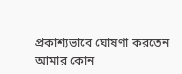প্রকাশ্যভাবে ঘোষণা করতেন
আমার কোন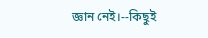জ্ঞান নেই।--কিছুই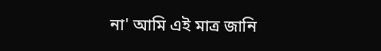না' আমি এই মাত্র জানি